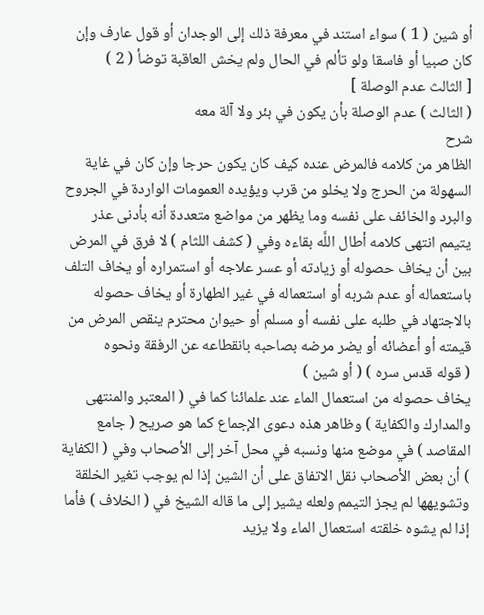أو شين ( 1 ) سواء استند في معرفة ذلك إلى الوجدان أو قول عارف وإن كان صبيا أو فاسقا ولو تألم في الحال ولم يخش العاقبة توضأ ( 2 )
[ الثالث عدم الوصلة ]
( الثالث ) عدم الوصلة بأن يكون في بئر ولا آلة معه
شرح
الظاهر من كلامه فالمرض عنده كيف كان يكون حرجا وإن كان في غاية السهولة من الحرج ولا يخلو من قرب ويؤيده العمومات الواردة في الجروح والبرد والخائف على نفسه وما يظهر من مواضع متعددة أنه بأدنى عذر يتيمم انتهى كلامه أطال اللَّه بقاءه وفي ( كشف اللثام ) لا فرق في المرض بين أن يخاف حصوله أو زيادته أو عسر علاجه أو استمراره أو يخاف التلف باستعماله أو عدم شربه أو استعماله في غير الطهارة أو يخاف حصوله بالاجتهاد في طلبه على نفسه أو مسلم أو حيوان محترم ينقص المرض من قيمته أو أعضائه أو يضر مرضه بصاحبه بانقطاعه عن الرفقة ونحوه
( قوله قدس سره ) ( أو شين )
يخاف حصوله من استعمال الماء عند علمائنا كما في ( المعتبر والمنتهى والمدارك والكفاية ) وظاهر هذه دعوى الإجماع كما هو صريح ( جامع المقاصد ) في موضع منها ونسبه في محل آخر إلى الأصحاب وفي ( الكفاية ) أن بعض الأصحاب نقل الاتفاق على أن الشين إذا لم يوجب تغير الخلقة وتشويهها لم يجز التيمم ولعله يشير إلى ما قاله الشيخ في ( الخلاف ) فأما إذا لم يشوه خلقته استعمال الماء ولا يزيد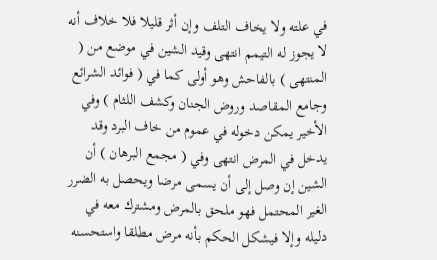في علته ولا يخاف التلف وإن أثر قليلا فلا خلاف أنه لا يجوز له التيمم انتهى وقيد الشين في موضع من ( المنتهى ) بالفاحش وهو أولى كما في ( فوائد الشرائع وجامع المقاصد وروض الجنان وكشف اللثام ) وفي الأخير يمكن دخوله في عموم من خاف البرد وقد يدخل في المرض انتهى وفي ( مجمع البرهان ) أن الشين إن وصل إلى أن يسمى مرضا ويحصل به الضرر الغير المحتمل فهو ملحق بالمرض ومشترك معه في دليله وإلا فيشكل الحكم بأنه مرض مطلقا واستحسنه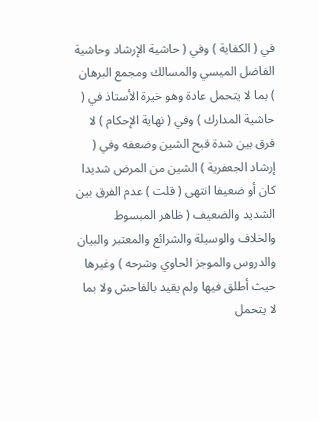في ( الكفاية ) وفي ( حاشية الإرشاد وحاشية الفاضل الميسي والمسالك ومجمع البرهان ) بما لا يتحمل عادة وهو خيرة الأستاذ في ( حاشية المدارك ) وفي ( نهاية الإحكام ) لا فرق بين شدة قبح الشين وضعفه وفي ( إرشاد الجعفرية ) الشين من المرض شديدا كان أو ضعيفا انتهى ( قلت ) عدم الفرق بين الشديد والضعيف ( ظاهر المبسوط والخلاف والوسيلة والشرائع والمعتبر والبيان والدروس والموجز الحاوي وشرحه ) وغيرها حيث أطلق فيها ولم يقيد بالفاحش ولا بما لا يتحمل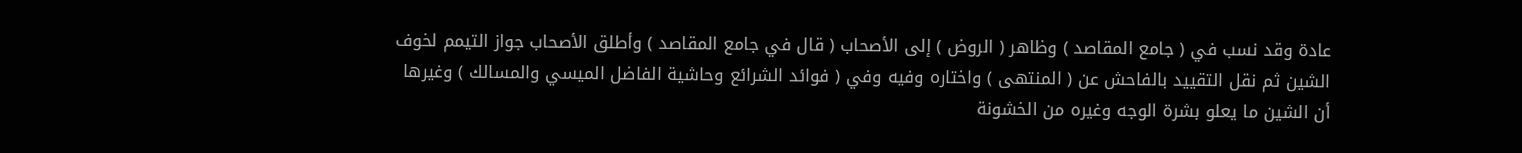عادة وقد نسب في ( جامع المقاصد ) وظاهر ( الروض ) إلى الأصحاب ( قال في جامع المقاصد ) وأطلق الأصحاب جواز التيمم لخوف الشين ثم نقل التقييد بالفاحش عن ( المنتهى ) واختاره وفيه وفي ( فوائد الشرائع وحاشية الفاضل الميسي والمسالك ) وغيرها أن الشين ما يعلو بشرة الوجه وغيره من الخشونة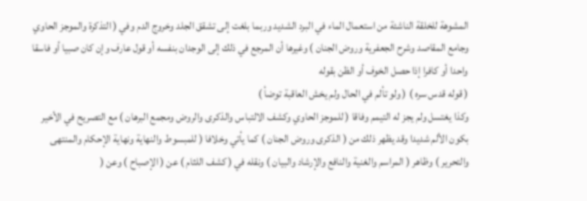المشوهة للخلقة الناشئة من استعمال الماء في البرد الشديد وربما بلغت إلى تشقق الجلد وخروج الدم وفي ( التذكرة والموجز الحاوي وجامع المقاصد وشرح الجعفرية وروض الجنان ) وغيرها أن المرجع في ذلك إلى الوجدان بنفسه أو قول عارف وإن كان صبيا أو فاسقا واحدا أو كافرا إذا حصل الخوف أو الظن بقوله
( قوله قدس سره ) ( ولو تألم في الحال ولم يخش العاقبة توضأ )
وكذا يغتسل ولم يجز له التيمم وفاقا ( للموجز الحاوي وكشف الالتباس والذكرى والروض ومجمع البرهان ) مع التصريح في الأخير بكون الألم شديدا وقد يظهر ذلك من ( الذكرى وروض الجنان ) كما يأتي وخلافا ( للمبسوط والنهاية ونهاية الإحكام والمنتهى والتحرير ) وظاهر ( المراسم والغنية والنافع والإرشاد والبيان ) ونقله في ( كشف اللثام ) عن ( الإصباح ) وعن (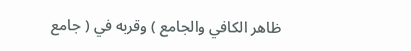ظاهر الكافي والجامع ) وقربه في ( جامع